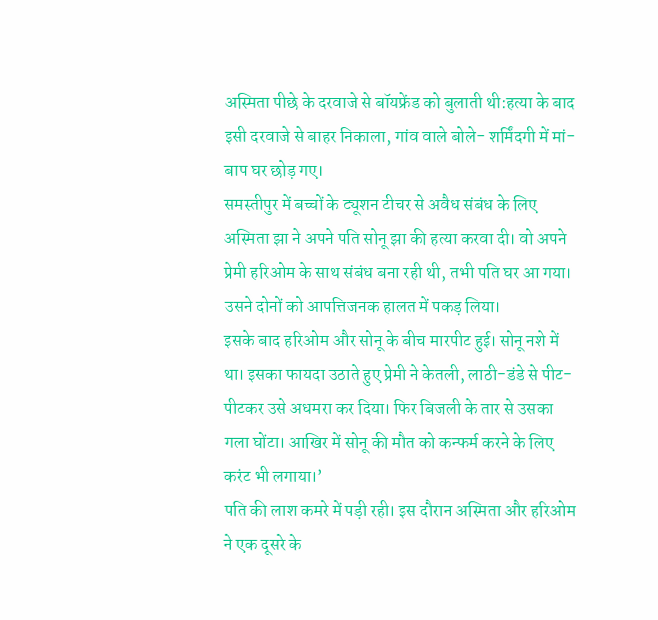अस्मिता पीछे के दरवाजे से बॉयफ्रेंड को बुलाती थी:हत्या के बाद इसी दरवाजे से बाहर निकाला, गांव वाले बोले- शर्मिंदगी में मां-बाप घर छोड़ गए।
समस्तीपुर में बच्चों के ट्यूशन टीचर से अवैध संबंध के लिए अस्मिता झा ने अपने पति सोनू झा की हत्या करवा दी। वो अपने प्रेमी हरिओम के साथ संबंध बना रही थी, तभी पति घर आ गया। उसने दोनों को आपत्तिजनक हालत में पकड़ लिया।
इसके बाद हरिओम और सोनू के बीच मारपीट हुई। सोनू नशे में था। इसका फायदा उठाते हुए प्रेमी ने केतली, लाठी-डंडे से पीट-पीटकर उसे अधमरा कर दिया। फिर बिजली के तार से उसका गला घोंटा। आखिर में सोनू की मौत को कन्फर्म करने के लिए करंट भी लगाया।’
पति की लाश कमरे में पड़ी रही। इस दौरान अस्मिता और हरिओम ने एक दूसरे के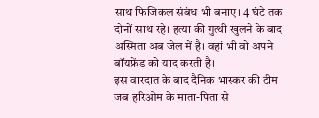साथ फिजिकल संबंध भी बनाए। 4 घंटे तक दोनों साथ रहे। हत्या की गुत्थी खुलने के बाद अस्मिता अब जेल में है। वहां भी वो अपने बॉयफ्रेंड को याद करती है।
इस वारदात के बाद दैनिक भास्कर की टीम जब हरिओम के माता-पिता से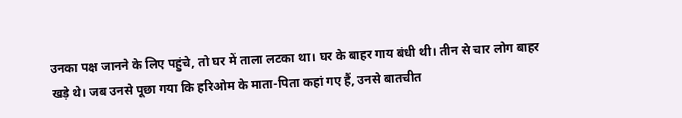उनका पक्ष जानने के लिए पहुंचे, तो घर में ताला लटका था। घर के बाहर गाय बंधी थी। तीन से चार लोग बाहर खड़े थे। जब उनसे पूछा गया कि हरिओम के माता-पिता कहां गए हैं, उनसे बातचीत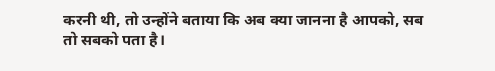करनी थी, तो उन्होंने बताया कि अब क्या जानना है आपको, सब तो सबको पता है।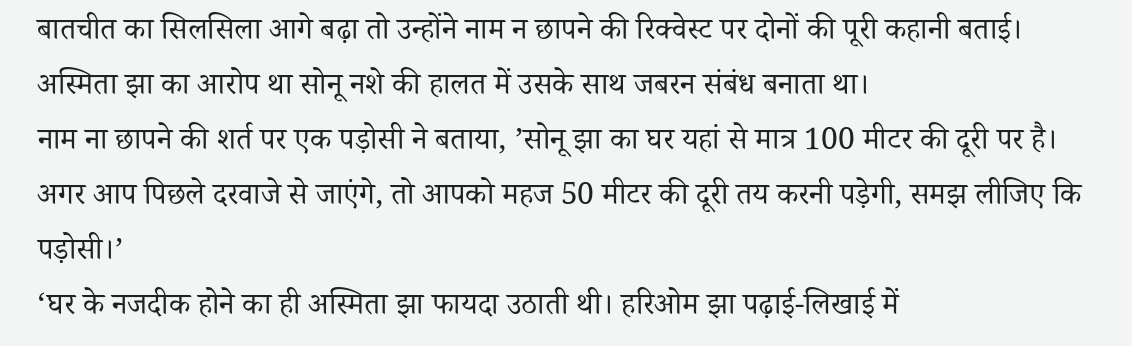बातचीत का सिलसिला आगे बढ़ा तो उन्होंने नाम न छापने की रिक्वेस्ट पर दोनों की पूरी कहानी बताई।
अस्मिता झा का आरोप था सोनू नशे की हालत में उसके साथ जबरन संबंध बनाता था।
नाम ना छापने की शर्त पर एक पड़ोसी ने बताया, ’सोनू झा का घर यहां से मात्र 100 मीटर की दूरी पर है। अगर आप पिछले दरवाजे से जाएंगे, तो आपको महज 50 मीटर की दूरी तय करनी पड़ेगी, समझ लीजिए कि पड़ोसी।’
‘घर के नजदीक होने का ही अस्मिता झा फायदा उठाती थी। हरिओम झा पढ़ाई-लिखाई में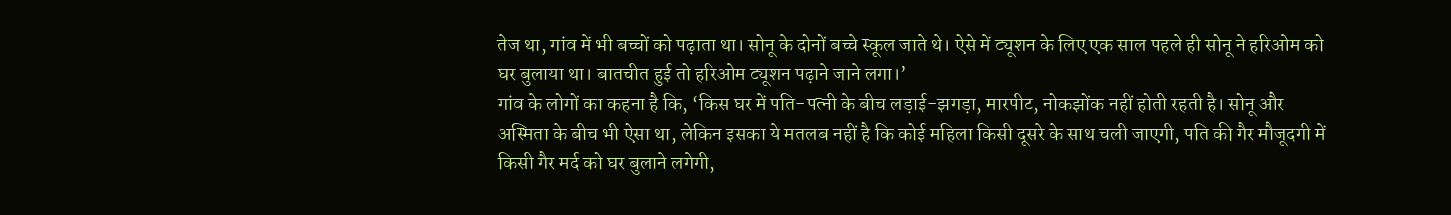तेज था, गांव में भी बच्चों को पढ़ाता था। सोनू के दोनों बच्चे स्कूल जाते थे। ऐसे में ट्यूशन के लिए एक साल पहले ही सोनू ने हरिओम को घर बुलाया था। बातचीत हुई तो हरिओम ट्यूशन पढ़ाने जाने लगा।’
गांव के लोगों का कहना है कि, ‘किस घर में पति-पत्नी के बीच लड़ाई-झगड़ा, मारपीट, नोकझोंक नहीं होती रहती है। सोनू और अस्मिता के बीच भी ऐसा था, लेकिन इसका ये मतलब नहीं है कि कोई महिला किसी दूसरे के साथ चली जाएगी, पति की गैर मौजूदगी में किसी गैर मर्द को घर बुलाने लगेगी,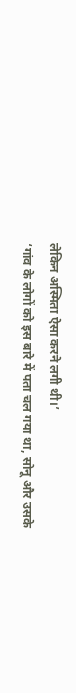लेकिन अस्मिता ऐसा करने लगी थी।’
‘गांव के लोगों को इस बारे में पता चल गया था, सोनू और उसके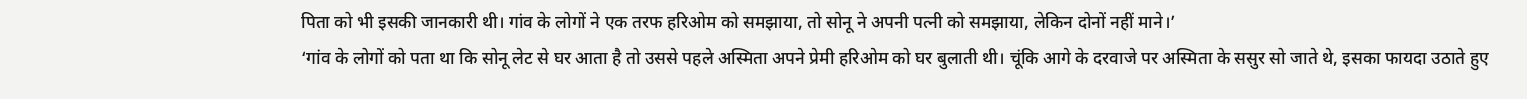पिता को भी इसकी जानकारी थी। गांव के लोगों ने एक तरफ हरिओम को समझाया, तो सोनू ने अपनी पत्नी को समझाया, लेकिन दोनों नहीं माने।’
‘गांव के लोगों को पता था कि सोनू लेट से घर आता है तो उससे पहले अस्मिता अपने प्रेमी हरिओम को घर बुलाती थी। चूंकि आगे के दरवाजे पर अस्मिता के ससुर सो जाते थे, इसका फायदा उठाते हुए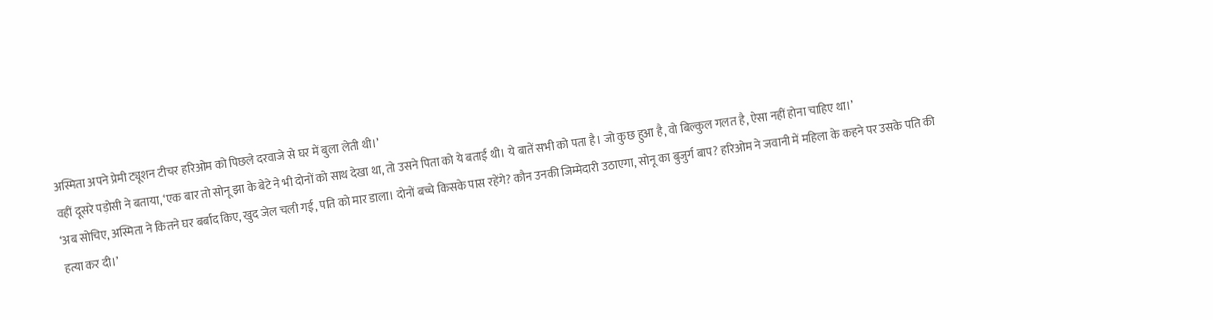अस्मिता अपने प्रेमी ट्यूशन टीचर हरिओम को पिछले दरवाजे से घर में बुला लेती थी।’
वहीं दूसरे पड़ोसी ने बताया, ‘एक बार तो सोनू झा के बेटे ने भी दोनों को साथ देखा था, तो उसने पिता को ये बताई थी। ये बातें सभी को पता है। जो कुछ हुआ है, वो बिल्कुल गलत है, ऐसा नहीं होना चाहिए था।’
‘अब सोचिए, अस्मिता ने कितने घर बर्बाद किए, खुद जेल चली गई, पति को मार डाला। दोनों बच्चे किसके पास रहेंगे? कौन उनकी जिम्मेदारी उठाएगा, सोनू का बुजुर्ग बाप? हरिओम ने जवानी में महिला के कहने पर उसके पति की हत्या कर दी।’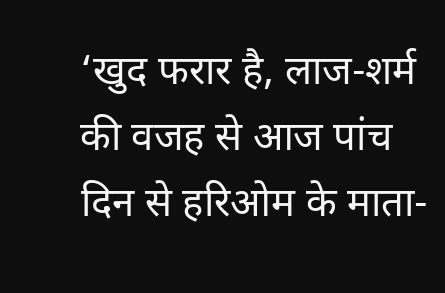‘खुद फरार है, लाज-शर्म की वजह से आज पांच दिन से हरिओम के माता-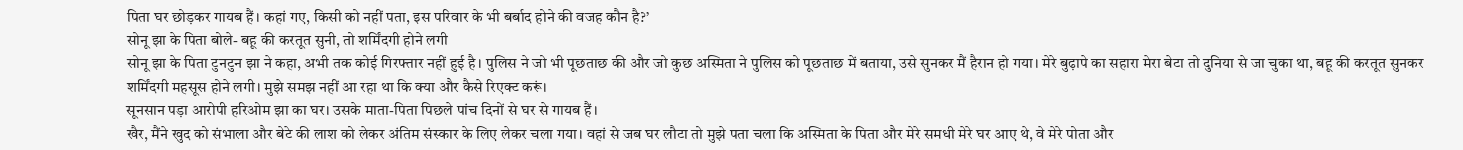पिता घर छोड़कर गायब हैं। कहां गए, किसी को नहीं पता, इस परिवार के भी बर्बाद होने की वजह कौन है?’
सोनू झा के पिता बोले- बहू की करतूत सुनी, तो शर्मिंदगी होने लगी
सोनू झा के पिता टुनटुन झा ने कहा, अभी तक कोई गिरफ्तार नहीं हुई है। पुलिस ने जो भी पूछताछ की और जो कुछ अस्मिता ने पुलिस को पूछताछ में बताया, उसे सुनकर मैं हैरान हो गया। मेरे बुढ़ापे का सहारा मेरा बेटा तो दुनिया से जा चुका था, बहू की करतूत सुनकर शर्मिंदगी महसूस होने लगी। मुझे समझ नहीं आ रहा था कि क्या और कैसे रिएक्ट करूं।
सूनसान पड़ा आरोपी हरिओम झा का घर। उसके माता-पिता पिछले पांच दिनों से घर से गायब हैं।
खैर, मैंने खुद को संभाला और बेटे की लाश को लेकर अंतिम संस्कार के लिए लेकर चला गया। वहां से जब घर लौटा तो मुझे पता चला कि अस्मिता के पिता और मेरे समधी मेरे घर आए थे, वे मेरे पोता और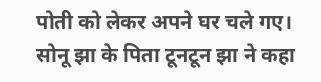पोती को लेकर अपने घर चले गए।
सोनू झा के पिता टूनटून झा ने कहा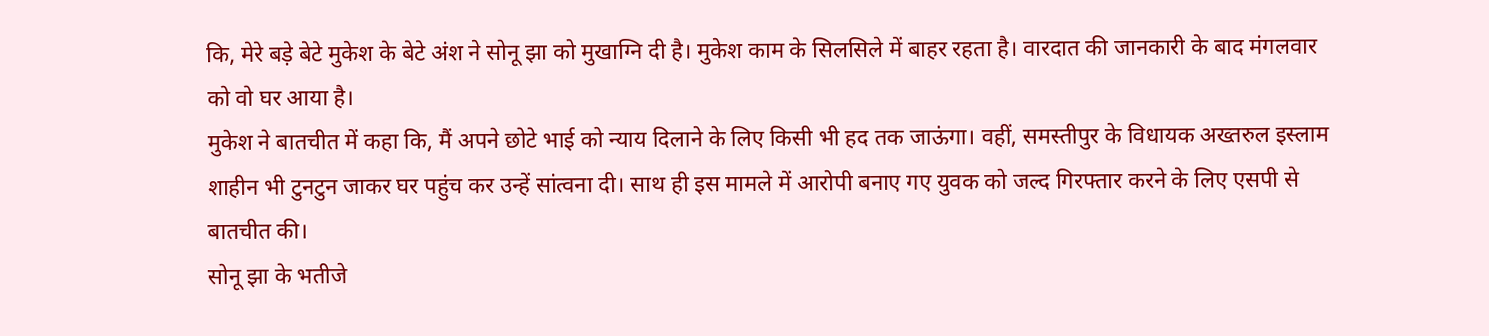कि, मेरे बड़े बेटे मुकेश के बेटे अंश ने सोनू झा को मुखाग्नि दी है। मुकेश काम के सिलसिले में बाहर रहता है। वारदात की जानकारी के बाद मंगलवार को वो घर आया है।
मुकेश ने बातचीत में कहा कि, मैं अपने छोटे भाई को न्याय दिलाने के लिए किसी भी हद तक जाऊंगा। वहीं, समस्तीपुर के विधायक अख्तरुल इस्लाम शाहीन भी टुनटुन जाकर घर पहुंच कर उन्हें सांत्वना दी। साथ ही इस मामले में आरोपी बनाए गए युवक को जल्द गिरफ्तार करने के लिए एसपी से बातचीत की।
सोनू झा के भतीजे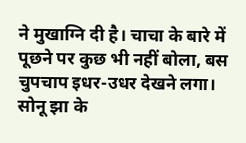ने मुखाग्नि दी है। चाचा के बारे में पूछने पर कुछ भी नहीं बोला, बस चुपचाप इधर-उधर देखने लगा।
सोनू झा के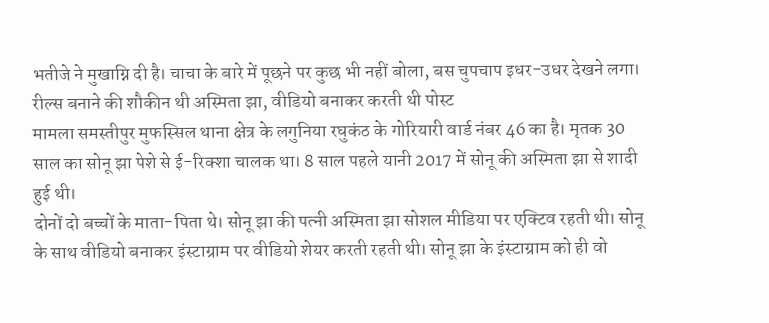भतीजे ने मुखाग्नि दी है। चाचा के बारे में पूछने पर कुछ भी नहीं बोला, बस चुपचाप इधर-उधर देखने लगा।
रील्स बनाने की शौकीन थी अस्मिता झा, वीडियो बनाकर करती थी पोस्ट
मामला समस्तीपुर मुफस्सिल थाना क्षेत्र के लगुनिया रघुकंठ के गोरियारी वार्ड नंबर 46 का है। मृतक 30 साल का सोनू झा पेशे से ई-रिक्शा चालक था। 8 साल पहले यानी 2017 में सोनू की अस्मिता झा से शादी हुई थी।
दोनों दो बच्चों के माता-पिता थे। सोनू झा की पत्नी अस्मिता झा सोशल मीडिया पर एक्टिव रहती थी। सोनू के साथ वीडियो बनाकर इंस्टाग्राम पर वीडियो शेयर करती रहती थी। सोनू झा के इंस्टाग्राम को ही वो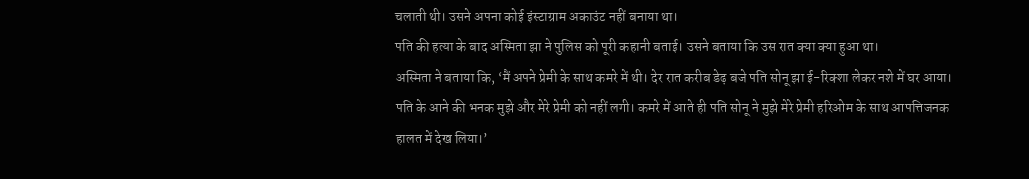चलाती थी। उसने अपना कोई इंस्टाग्राम अकाउंट नहीं बनाया था।
पति की हत्या के बाद अस्मिता झा ने पुलिस को पूरी कहानी बताई। उसने बताया कि उस रात क्या क्या हुआ था।
अस्मिता ने बताया कि, ‘मैं अपने प्रेमी के साथ कमरे में थी। देर रात करीब डेढ़ बजे पति सोनू झा ई-रिक्शा लेकर नशे में घर आया। पति के आने की भनक मुझे और मेरे प्रेमी को नहीं लगी। कमरे में आते ही पति सोनू ने मुझे मेरे प्रेमी हरिओम के साथ आपत्तिजनक हालत में देख लिया।’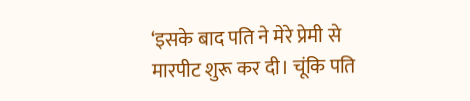‘इसके बाद पति ने मेरे प्रेमी से मारपीट शुरू कर दी। चूंकि पति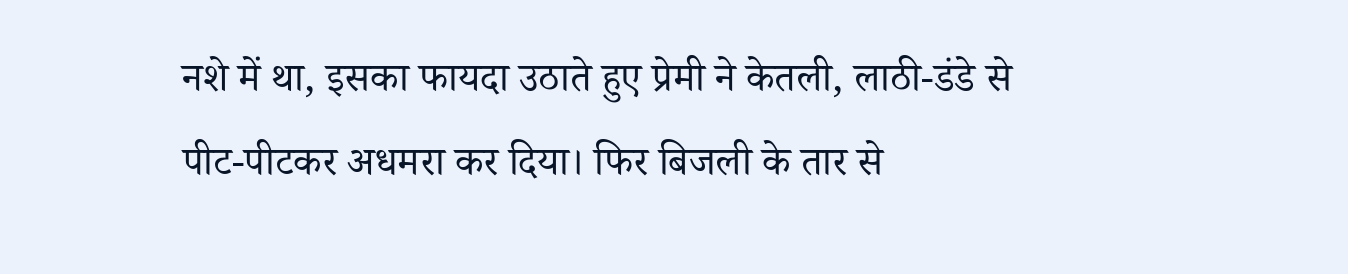नशे में था, इसका फायदा उठाते हुए प्रेमी ने केतली, लाठी-डंडे से पीट-पीटकर अधमरा कर दिया। फिर बिजली के तार से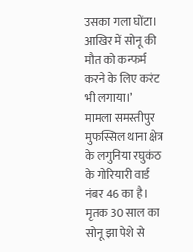उसका गला घोंटा। आखिर में सोनू की मौत को कन्फर्म करने के लिए करंट भी लगाया।’
मामला समस्तीपुर मुफस्सिल थाना क्षेत्र के लगुनिया रघुकंठ के गोरियारी वार्ड नंबर 46 का है। मृतक 30 साल का सोनू झा पेशे से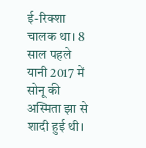ई-रिक्शा चालक था। 8 साल पहले यानी 2017 में सोनू की अस्मिता झा से शादी हुई थी।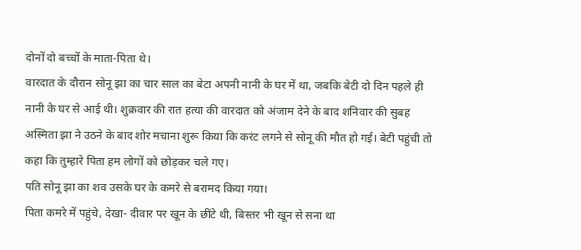दोनों दो बच्चों के माता-पिता थे।
वारदात के दौरान सोनू झा का चार साल का बेटा अपनी नानी के घर में था, जबकि बेटी दो दिन पहले ही नानी के घर से आई थी। शुक्रवार की रात हत्या की वारदात को अंजाम देने के बाद शनिवार की सुबह अस्मिता झा ने उठने के बाद शोर मचाना शुरू किया कि करंट लगने से सोनू की मौत हो गई। बेटी पहुंची तो कहा कि तुम्हारे पिता हम लोगों को छोड़कर चले गए।
पति सोनू झा का शव उसके घर के कमरे से बरामद किया गया।
पिता कमरे में पहुंचे, देखा- दीवार पर खून के छींटे थी, बिस्तर भी खून से सना था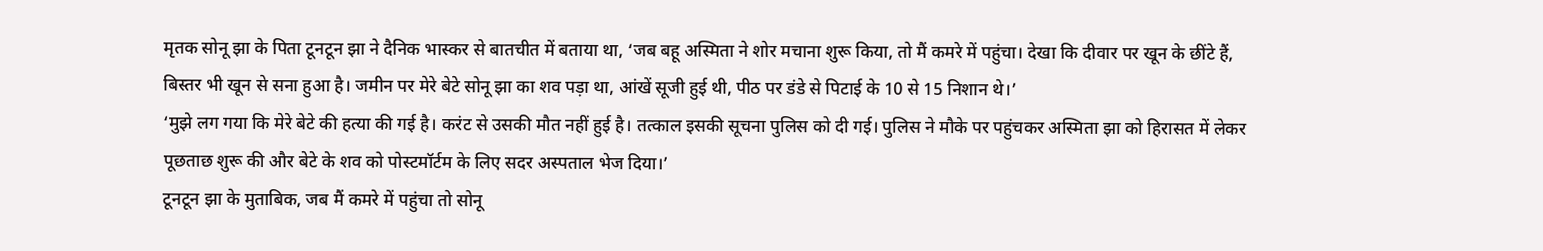मृतक सोनू झा के पिता टूनटून झा ने दैनिक भास्कर से बातचीत में बताया था, ‘जब बहू अस्मिता ने शोर मचाना शुरू किया, तो मैं कमरे में पहुंचा। देखा कि दीवार पर खून के छींटे हैं, बिस्तर भी खून से सना हुआ है। जमीन पर मेरे बेटे सोनू झा का शव पड़ा था, आंखें सूजी हुई थी, पीठ पर डंडे से पिटाई के 10 से 15 निशान थे।’
‘मुझे लग गया कि मेरे बेटे की हत्या की गई है। करंट से उसकी मौत नहीं हुई है। तत्काल इसकी सूचना पुलिस को दी गई। पुलिस ने मौके पर पहुंचकर अस्मिता झा को हिरासत में लेकर पूछताछ शुरू की और बेटे के शव को पोस्टमॉर्टम के लिए सदर अस्पताल भेज दिया।’
टूनटून झा के मुताबिक, जब मैं कमरे में पहुंचा तो सोनू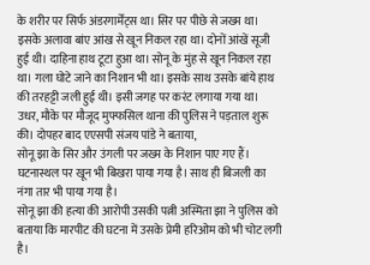के शरीर पर सिर्फ अंडरगार्मेंट्स था। सिर पर पीछे से जख्म था। इसके अलावा बांए आंख से खून निकल रहा था। दोनों आंखें सूजी हुई थी। दाहिना हाथ टूटा हुआ था। सोनू के मुंह से खून निकल रहा था। गला घोटे जाने का निशान भी था। इसके साथ उसके बांये हाथ की तरहट्टी जली हुई थी। इसी जगह पर करंट लगाया गया था।
उधर, मौके पर मौजूद मुफ्फसिल थाना की पुलिस ने पड़ताल शुरू की। दोपहर बाद एएसपी संजय पांडे ने बताया,
सोनू झा के सिर और उंगली पर जख्म के निशान पाए गए हैं। घटनास्थल पर खून भी बिखरा पाया गया है। साथ ही बिजली का नंगा तार भी पाया गया है।
सोनू झा की हत्या की आरोपी उसकी पत्नी अस्मिता झा ने पुलिस को बताया कि मारपीट की घटना में उसके प्रेमी हरिओम को भी चोट लगी है।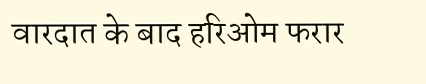वारदात के बाद हरिओम फरार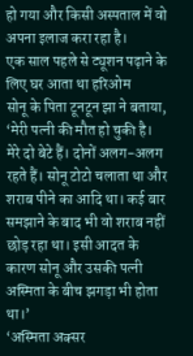हो गया और किसी अस्पताल में वो अपना इलाज करा रहा है।
एक साल पहले से ट्यूशन पढ़ाने के लिए घर आता था हरिओम
सोनू के पिता टूनटून झा ने बताया, ‘मेरी पत्नी की मौत हो चुकी है। मेरे दो बेटे हैं। दोनों अलग-अलग रहते हैं। सोनू टोटो चलाता था और शराब पीने का आदि था। कई बार समझाने के बाद भी वो शराब नहीं छोड़ रहा था। इसी आदत के कारण सोनू और उसकी पत्नी अस्मिता के बीच झगड़ा भी होता था।’
‘अस्मिता अक्सर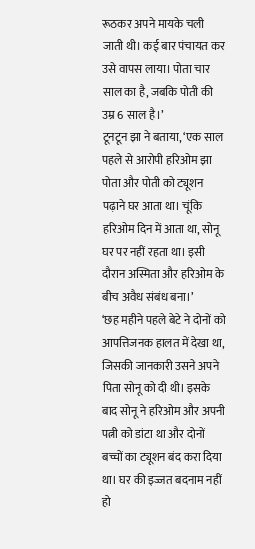रूठकर अपने मायके चली जाती थी। कई बार पंचायत कर उसे वापस लाया। पोता चार साल का है, जबकि पोती की उम्र 6 साल है।’
टूनटून झा ने बताया, ‘एक साल पहले से आरोपी हरिओम झा पोता और पोती को ट्यूशन पढ़ाने घर आता था। चूंकि हरिओम दिन में आता था, सोनू घर पर नहीं रहता था। इसी दौरान अस्मिता और हरिओम के बीच अवैध संबंध बना।’
‘छह महीने पहले बेटे ने दोनों को आपत्तिजनक हालत में देखा था, जिसकी जानकारी उसने अपने पिता सोनू को दी थी। इसके बाद सोनू ने हरिओम और अपनी पत्नी को डांटा था और दोनों बच्चों का ट्यूशन बंद करा दिया था। घर की इज्जत बदनाम नहीं हो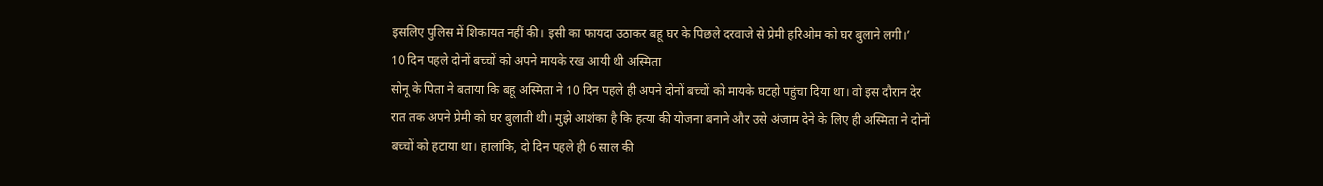इसलिए पुलिस में शिकायत नहीं की। इसी का फायदा उठाकर बहू घर के पिछले दरवाजे से प्रेमी हरिओम को घर बुलाने लगी।’
10 दिन पहले दोनों बच्चों को अपने मायके रख आयी थी अस्मिता
सोनू के पिता ने बताया कि बहू अस्मिता ने 10 दिन पहले ही अपने दोनों बच्चों को मायके घटहो पहुंचा दिया था। वो इस दौरान देर रात तक अपने प्रेमी को घर बुलाती थी। मुझे आशंका है कि हत्या की योजना बनाने और उसे अंजाम देने के लिए ही अस्मिता ने दोनों बच्चों को हटाया था। हालांकि, दो दिन पहले ही 6 साल की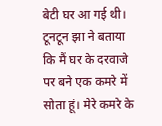बेटी घर आ गई थी।
टूनटून झा ने बताया कि मैं घर के दरवाजे पर बने एक कमरे में सोता हूं। मेरे कमरे के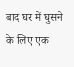बाद घर में घुसने के लिए एक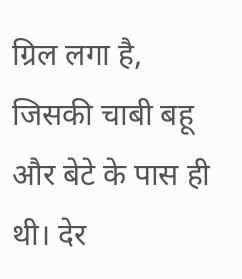ग्रिल लगा है, जिसकी चाबी बहू और बेटे के पास ही थी। देर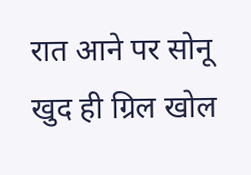रात आने पर सोनू खुद ही ग्रिल खोल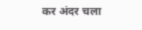कर अंदर चला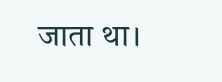जाता था।